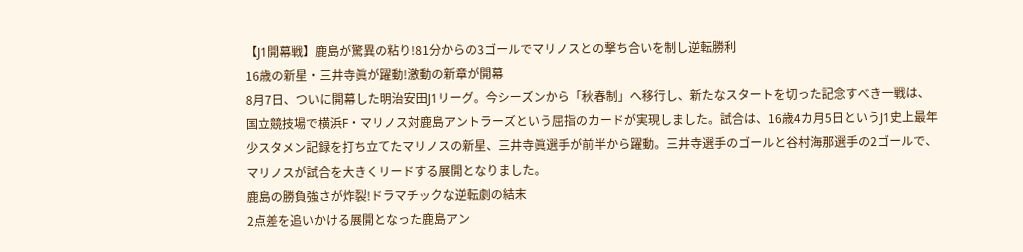【J1開幕戦】鹿島が驚異の粘り!81分からの3ゴールでマリノスとの撃ち合いを制し逆転勝利
16歳の新星・三井寺眞が躍動!激動の新章が開幕
8月7日、ついに開幕した明治安田J1リーグ。今シーズンから「秋春制」へ移行し、新たなスタートを切った記念すべき一戦は、国立競技場で横浜F・マリノス対鹿島アントラーズという屈指のカードが実現しました。試合は、16歳4カ月5日というJ1史上最年少スタメン記録を打ち立てたマリノスの新星、三井寺眞選手が前半から躍動。三井寺選手のゴールと谷村海那選手の2ゴールで、マリノスが試合を大きくリードする展開となりました。
鹿島の勝負強さが炸裂!ドラマチックな逆転劇の結末
2点差を追いかける展開となった鹿島アン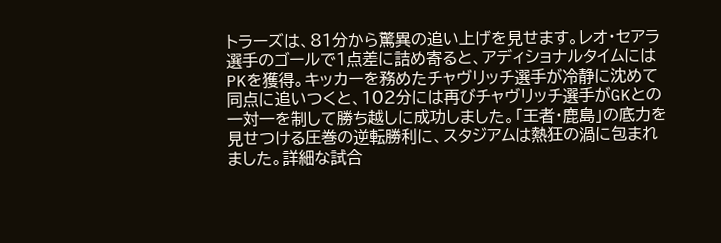トラーズは、81分から驚異の追い上げを見せます。レオ・セアラ選手のゴールで1点差に詰め寄ると、アディショナルタイムにはPKを獲得。キッカーを務めたチャヴリッチ選手が冷静に沈めて同点に追いつくと、102分には再びチャヴリッチ選手がGKとの一対一を制して勝ち越しに成功しました。「王者・鹿島」の底力を見せつける圧巻の逆転勝利に、スタジアムは熱狂の渦に包まれました。詳細な試合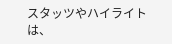スタッツやハイライトは、